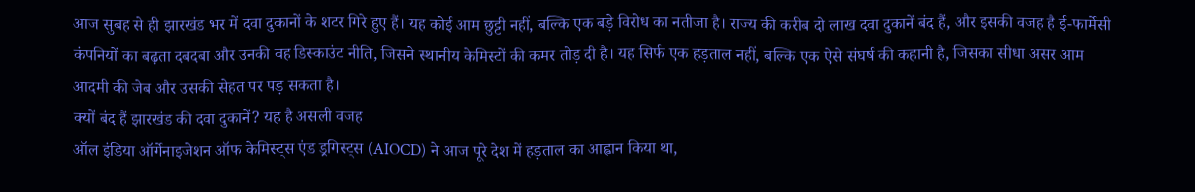आज सुबह से ही झारखंड भर में दवा दुकानों के शटर गिरे हुए हैं। यह कोई आम छुट्टी नहीं, बल्कि एक बड़े विरोध का नतीजा है। राज्य की करीब दो लाख दवा दुकानें बंद हैं, और इसकी वजह है ई-फार्मेसी कंपनियों का बढ़ता दबदबा और उनकी वह डिस्काउंट नीति, जिसने स्थानीय केमिस्टों की कमर तोड़ दी है। यह सिर्फ एक हड़ताल नहीं, बल्कि एक ऐसे संघर्ष की कहानी है, जिसका सीधा असर आम आदमी की जेब और उसकी सेहत पर पड़ सकता है।
क्यों बंद हैं झारखंड की दवा दुकानें? यह है असली वजह
ऑल इंडिया ऑर्गेनाइजेशन ऑफ केमिस्ट्स एंड ड्रगिस्ट्स (AIOCD) ने आज पूरे देश में हड़ताल का आह्वान किया था,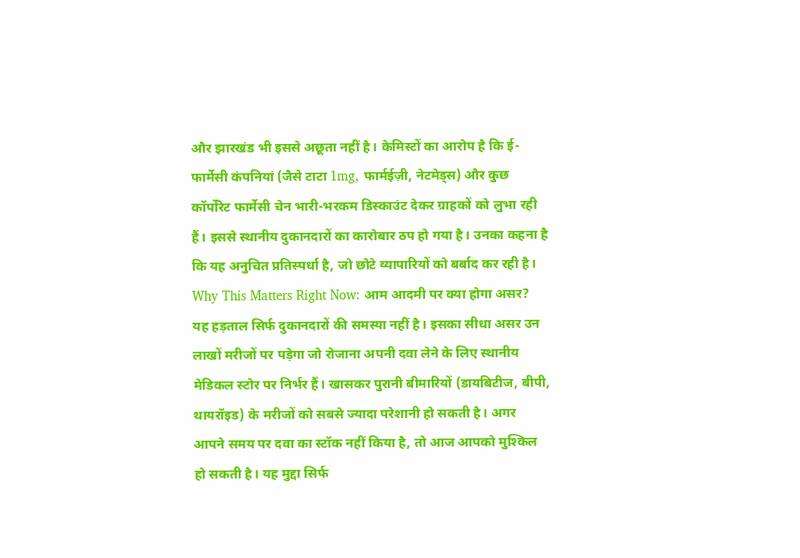और झारखंड भी इससे अछूता नहीं है। केमिस्टों का आरोप है कि ई-फार्मेसी कंपनियां (जैसे टाटा 1mg, फार्मईज़ी, नेटमेड्स) और कुछ कॉर्पोरेट फार्मेसी चेन भारी-भरकम डिस्काउंट देकर ग्राहकों को लुभा रही हैं। इससे स्थानीय दुकानदारों का कारोबार ठप हो गया है। उनका कहना है कि यह अनुचित प्रतिस्पर्धा है, जो छोटे व्यापारियों को बर्बाद कर रही है।
Why This Matters Right Now: आम आदमी पर क्या होगा असर?
यह हड़ताल सिर्फ दुकानदारों की समस्या नहीं है। इसका सीधा असर उन लाखों मरीजों पर पड़ेगा जो रोजाना अपनी दवा लेने के लिए स्थानीय मेडिकल स्टोर पर निर्भर हैं। खासकर पुरानी बीमारियों (डायबिटीज, बीपी, थायरॉइड) के मरीजों को सबसे ज्यादा परेशानी हो सकती है। अगर आपने समय पर दवा का स्टॉक नहीं किया है, तो आज आपको मुश्किल हो सकती है। यह मुद्दा सिर्फ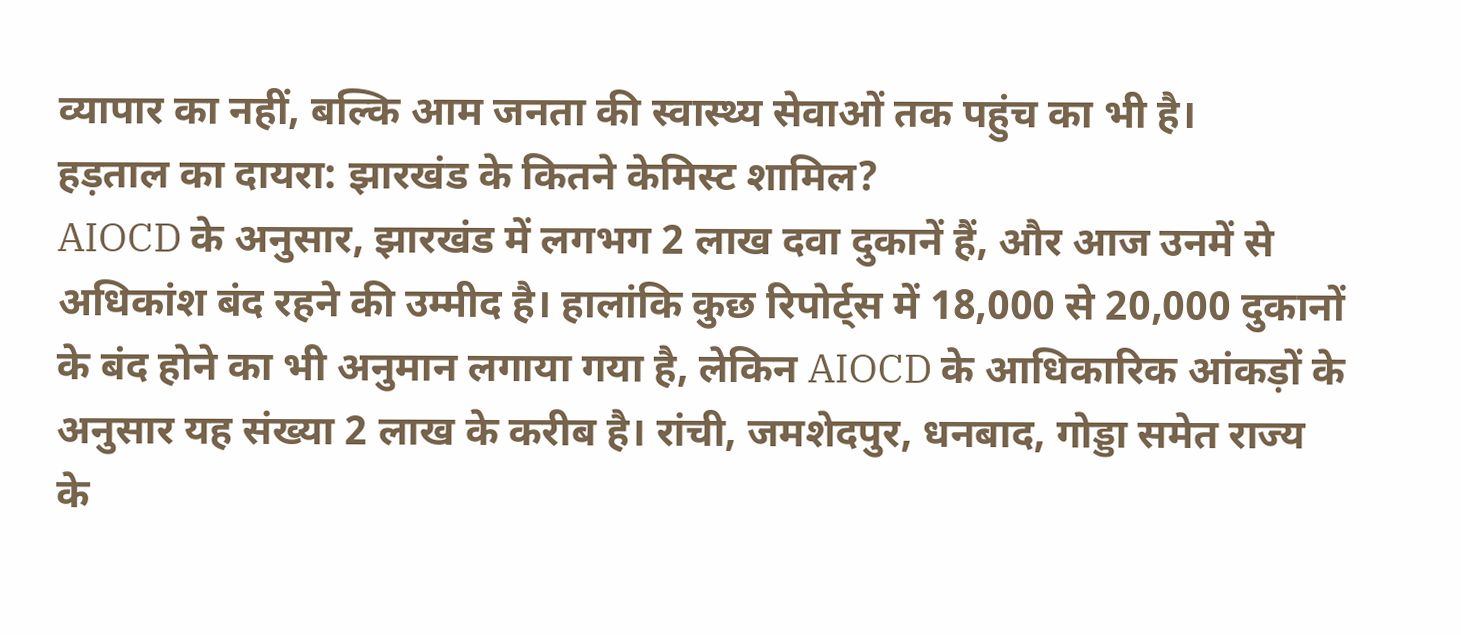व्यापार का नहीं, बल्कि आम जनता की स्वास्थ्य सेवाओं तक पहुंच का भी है।
हड़ताल का दायरा: झारखंड के कितने केमिस्ट शामिल?
AIOCD के अनुसार, झारखंड में लगभग 2 लाख दवा दुकानें हैं, और आज उनमें से अधिकांश बंद रहने की उम्मीद है। हालांकि कुछ रिपोर्ट्स में 18,000 से 20,000 दुकानों के बंद होने का भी अनुमान लगाया गया है, लेकिन AIOCD के आधिकारिक आंकड़ों के अनुसार यह संख्या 2 लाख के करीब है। रांची, जमशेदपुर, धनबाद, गोड्डा समेत राज्य के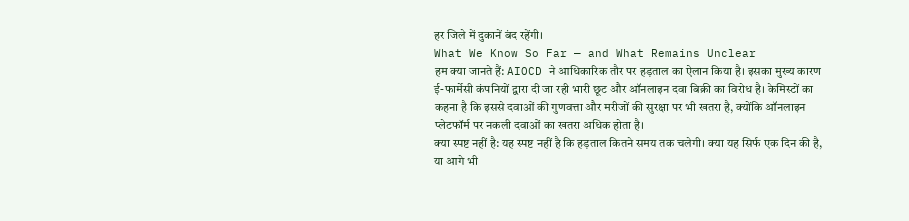हर जिले में दुकानें बंद रहेंगी।
What We Know So Far — and What Remains Unclear
हम क्या जानते हैं: AIOCD ने आधिकारिक तौर पर हड़ताल का ऐलान किया है। इसका मुख्य कारण ई-फार्मेसी कंपनियों द्वारा दी जा रही भारी छूट और ऑनलाइन दवा बिक्री का विरोध है। केमिस्टों का कहना है कि इससे दवाओं की गुणवत्ता और मरीजों की सुरक्षा पर भी खतरा है, क्योंकि ऑनलाइन प्लेटफॉर्म पर नकली दवाओं का खतरा अधिक होता है।
क्या स्पष्ट नहीं है: यह स्पष्ट नहीं है कि हड़ताल कितने समय तक चलेगी। क्या यह सिर्फ एक दिन की है, या आगे भी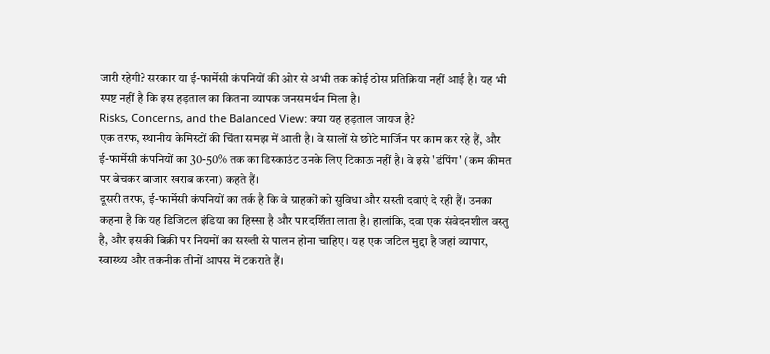जारी रहेगी? सरकार या ई-फार्मेसी कंपनियों की ओर से अभी तक कोई ठोस प्रतिक्रिया नहीं आई है। यह भी स्पष्ट नहीं है कि इस हड़ताल का कितना व्यापक जनसमर्थन मिला है।
Risks, Concerns, and the Balanced View: क्या यह हड़ताल जायज है?
एक तरफ, स्थानीय केमिस्टों की चिंता समझ में आती है। वे सालों से छोटे मार्जिन पर काम कर रहे हैं, और ई-फार्मेसी कंपनियों का 30-50% तक का डिस्काउंट उनके लिए टिकाऊ नहीं है। वे इसे 'डंपिंग' (कम कीमत पर बेचकर बाजार खराब करना) कहते हैं।
दूसरी तरफ, ई-फार्मेसी कंपनियों का तर्क है कि वे ग्राहकों को सुविधा और सस्ती दवाएं दे रही हैं। उनका कहना है कि यह डिजिटल इंडिया का हिस्सा है और पारदर्शिता लाता है। हालांकि, दवा एक संवेदनशील वस्तु है, और इसकी बिक्री पर नियमों का सख्ती से पालन होना चाहिए। यह एक जटिल मुद्दा है जहां व्यापार, स्वास्थ्य और तकनीक तीनों आपस में टकराते हैं।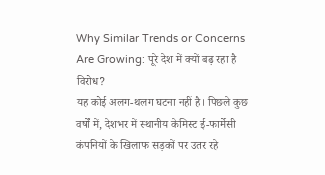Why Similar Trends or Concerns Are Growing: पूरे देश में क्यों बढ़ रहा है विरोध?
यह कोई अलग-थलग घटना नहीं है। पिछले कुछ वर्षों में, देशभर में स्थानीय केमिस्ट ई-फार्मेसी कंपनियों के खिलाफ सड़कों पर उतर रहे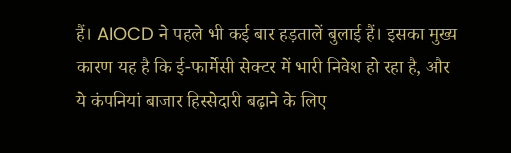हैं। AIOCD ने पहले भी कई बार हड़तालें बुलाई हैं। इसका मुख्य कारण यह है कि ई-फार्मेसी सेक्टर में भारी निवेश हो रहा है, और ये कंपनियां बाजार हिस्सेदारी बढ़ाने के लिए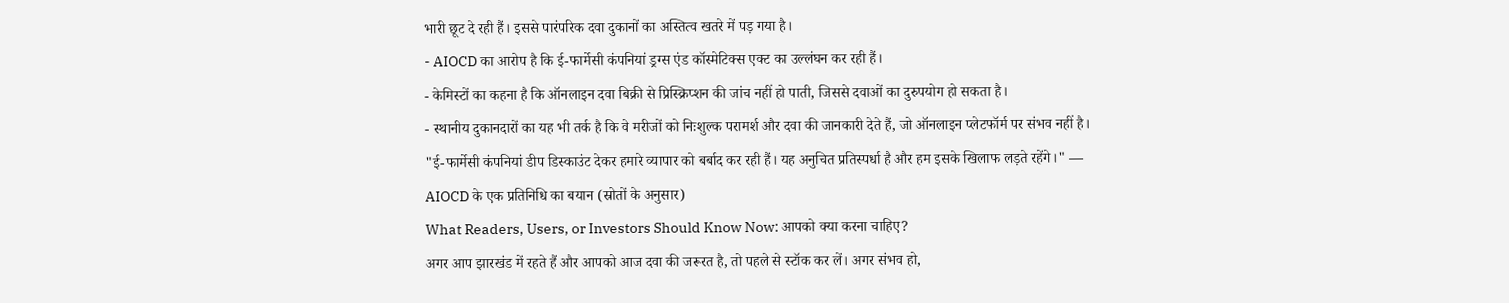भारी छूट दे रही हैं। इससे पारंपरिक दवा दुकानों का अस्तित्व खतरे में पड़ गया है।
- AIOCD का आरोप है कि ई-फार्मेसी कंपनियां ड्रग्स एंड कॉस्मेटिक्स एक्ट का उल्लंघन कर रही हैं।
- केमिस्टों का कहना है कि ऑनलाइन दवा बिक्री से प्रिस्क्रिप्शन की जांच नहीं हो पाती, जिससे दवाओं का दुरुपयोग हो सकता है।
- स्थानीय दुकानदारों का यह भी तर्क है कि वे मरीजों को निःशुल्क परामर्श और दवा की जानकारी देते हैं, जो ऑनलाइन प्लेटफॉर्म पर संभव नहीं है।
"ई-फार्मेसी कंपनियां डीप डिस्काउंट देकर हमारे व्यापार को बर्बाद कर रही हैं। यह अनुचित प्रतिस्पर्धा है और हम इसके खिलाफ लड़ते रहेंगे।" — AIOCD के एक प्रतिनिधि का बयान (स्रोतों के अनुसार)
What Readers, Users, or Investors Should Know Now: आपको क्या करना चाहिए?
अगर आप झारखंड में रहते हैं और आपको आज दवा की जरूरत है, तो पहले से स्टॉक कर लें। अगर संभव हो,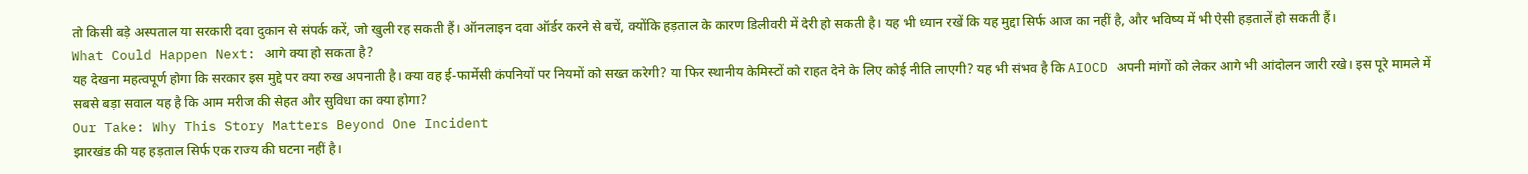तो किसी बड़े अस्पताल या सरकारी दवा दुकान से संपर्क करें, जो खुली रह सकती हैं। ऑनलाइन दवा ऑर्डर करने से बचें, क्योंकि हड़ताल के कारण डिलीवरी में देरी हो सकती है। यह भी ध्यान रखें कि यह मुद्दा सिर्फ आज का नहीं है, और भविष्य में भी ऐसी हड़तालें हो सकती हैं।
What Could Happen Next: आगे क्या हो सकता है?
यह देखना महत्वपूर्ण होगा कि सरकार इस मुद्दे पर क्या रुख अपनाती है। क्या वह ई-फार्मेसी कंपनियों पर नियमों को सख्त करेगी? या फिर स्थानीय केमिस्टों को राहत देने के लिए कोई नीति लाएगी? यह भी संभव है कि AIOCD अपनी मांगों को लेकर आगे भी आंदोलन जारी रखे। इस पूरे मामले में सबसे बड़ा सवाल यह है कि आम मरीज की सेहत और सुविधा का क्या होगा?
Our Take: Why This Story Matters Beyond One Incident
झारखंड की यह हड़ताल सिर्फ एक राज्य की घटना नहीं है।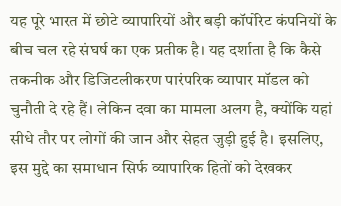यह पूरे भारत में छोटे व्यापारियों और बड़ी कॉर्पोरेट कंपनियों के बीच चल रहे संघर्ष का एक प्रतीक है। यह दर्शाता है कि कैसे तकनीक और डिजिटलीकरण पारंपरिक व्यापार मॉडल को चुनौती दे रहे हैं। लेकिन दवा का मामला अलग है, क्योंकि यहां सीधे तौर पर लोगों की जान और सेहत जुड़ी हुई है। इसलिए, इस मुद्दे का समाधान सिर्फ व्यापारिक हितों को देखकर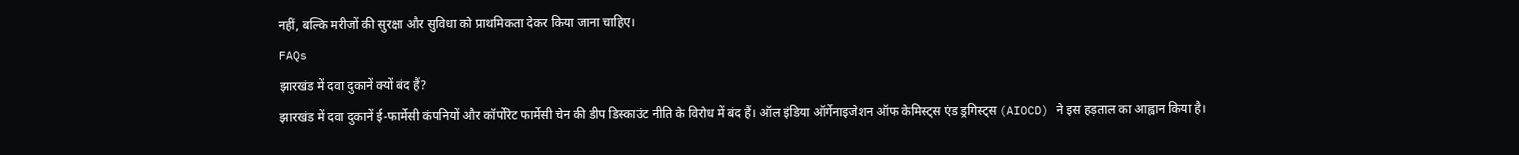नहीं, बल्कि मरीजों की सुरक्षा और सुविधा को प्राथमिकता देकर किया जाना चाहिए।
FAQs
झारखंड में दवा दुकानें क्यों बंद हैं?
झारखंड में दवा दुकानें ई-फार्मेसी कंपनियों और कॉर्पोरेट फार्मेसी चेन की डीप डिस्काउंट नीति के विरोध में बंद हैं। ऑल इंडिया ऑर्गेनाइजेशन ऑफ केमिस्ट्स एंड ड्रगिस्ट्स (AIOCD) ने इस हड़ताल का आह्वान किया है।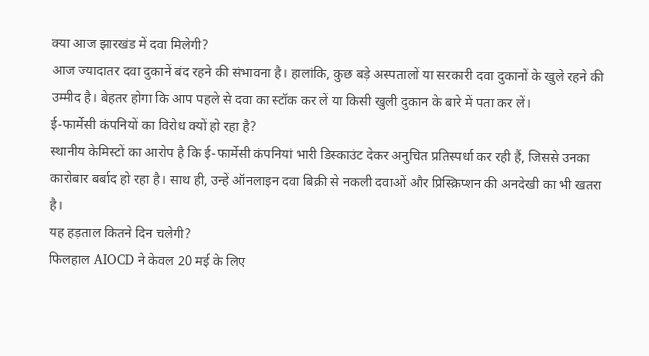क्या आज झारखंड में दवा मिलेगी?
आज ज्यादातर दवा दुकानें बंद रहने की संभावना है। हालांकि, कुछ बड़े अस्पतालों या सरकारी दवा दुकानों के खुले रहने की उम्मीद है। बेहतर होगा कि आप पहले से दवा का स्टॉक कर लें या किसी खुली दुकान के बारे में पता कर लें।
ई-फार्मेसी कंपनियों का विरोध क्यों हो रहा है?
स्थानीय केमिस्टों का आरोप है कि ई-फार्मेसी कंपनियां भारी डिस्काउंट देकर अनुचित प्रतिस्पर्धा कर रही हैं, जिससे उनका कारोबार बर्बाद हो रहा है। साथ ही, उन्हें ऑनलाइन दवा बिक्री से नकली दवाओं और प्रिस्क्रिप्शन की अनदेखी का भी खतरा है।
यह हड़ताल कितने दिन चलेगी?
फिलहाल AIOCD ने केवल 20 मई के लिए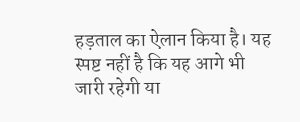हड़ताल का ऐलान किया है। यह स्पष्ट नहीं है कि यह आगे भी जारी रहेगी या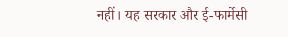नहीं। यह सरकार और ई-फार्मेसी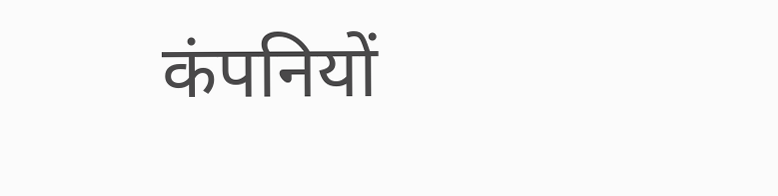कंपनियों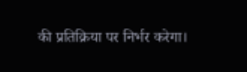की प्रतिक्रिया पर निर्भर करेगा।